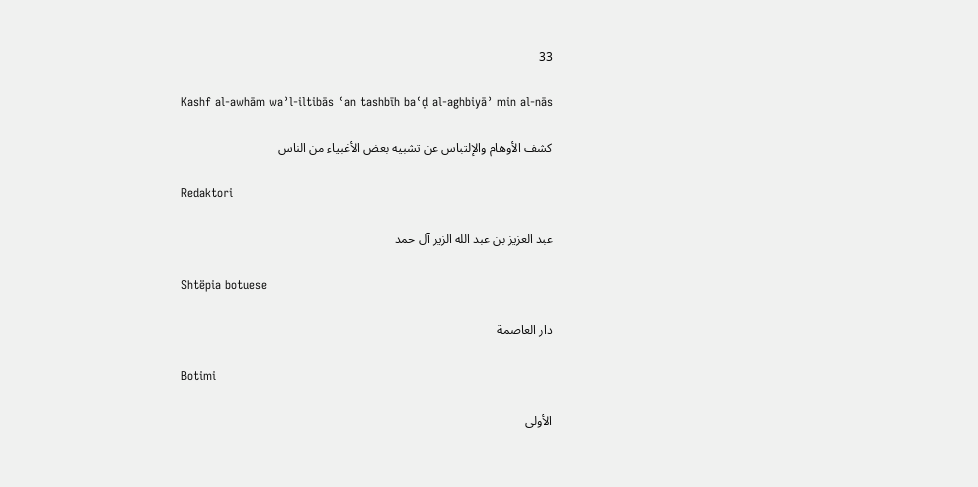33

Kashf al-awhām waʾl-iltibās ʿan tashbīh baʿḍ al-aghbiyāʾ min al-nās

كشف الأوهام والإلتباس عن تشبيه بعض الأغبياء من الناس

Redaktori

عبد العزيز بن عبد الله الزير آل حمد

Shtëpia botuese

دار العاصمة

Botimi

الأولى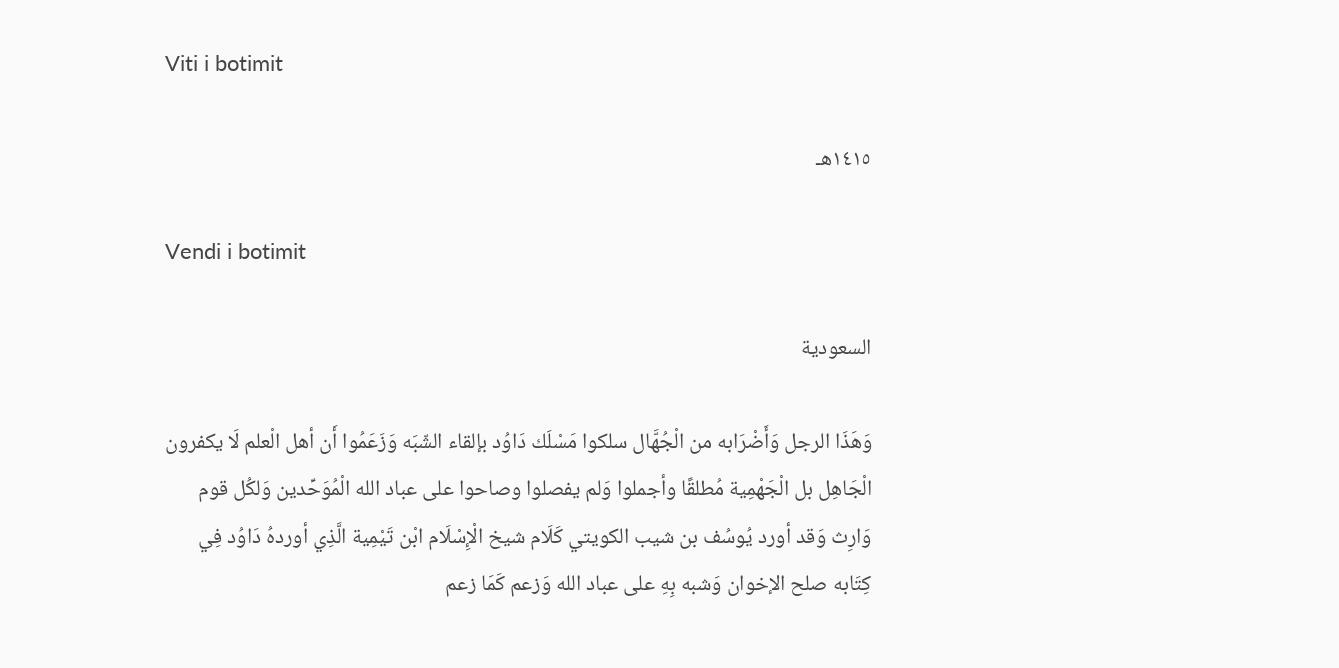Viti i botimit

١٤١٥هـ

Vendi i botimit

السعودية

وَهَذَا الرجل وَأَضْرَابه من الْجُهَّال سلكوا مَسْلَك دَاوُد بإلقاء الشّبَه وَزَعَمُوا أَن أهل الْعلم لَا يكفرون الْجَاهِل بل الْجَهْمِية مُطلقًا وأجملوا وَلم يفصلوا وصاحوا على عباد الله الْمُوَحِّدين وَلكُل قوم وَارِث وَقد أورد يُوسُف بن شيب الكويتي كَلَام شيخ الْإِسْلَام ابْن تَيْمِية الَّذِي أوردهُ دَاوُد فِي كِتَابه صلح الإخوان وَشبه بِهِ على عباد الله وَزعم كَمَا زعم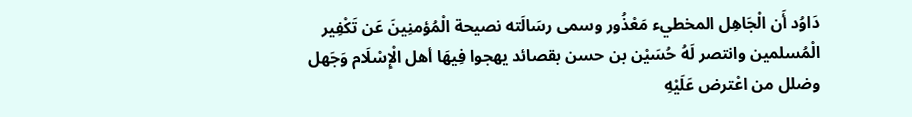دَاوُد أَن الْجَاهِل المخطيء مَعْذُور وسمى رسَالَته نصيحة الْمُؤمنِينَ عَن تَكْفِير الْمُسلمين وانتصر لَهُ حُسَيْن بن حسن بقصائد يهجوا فِيهَا أهل الْإِسْلَام وَجَهل وضلل من اعْترض عَلَيْهِ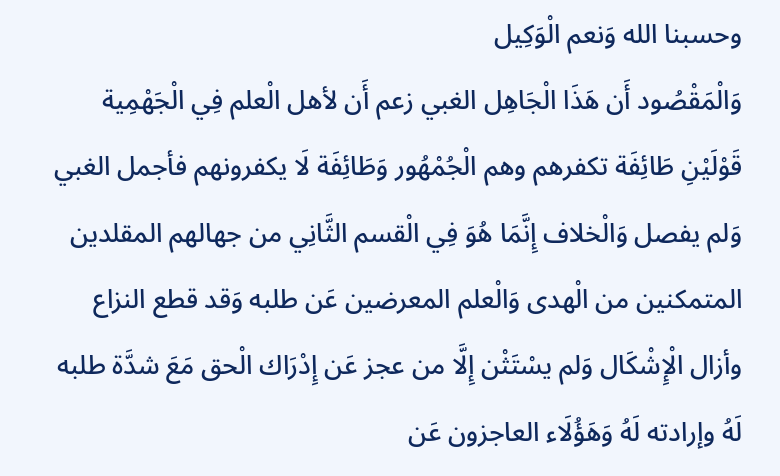وحسبنا الله وَنعم الْوَكِيل
وَالْمَقْصُود أَن هَذَا الْجَاهِل الغبي زعم أَن لأهل الْعلم فِي الْجَهْمِية قَوْلَيْنِ طَائِفَة تكفرهم وهم الْجُمْهُور وَطَائِفَة لَا يكفرونهم فأجمل الغبي وَلم يفصل وَالْخلاف إِنَّمَا هُوَ فِي الْقسم الثَّانِي من جهالهم المقلدين المتمكنين من الْهدى وَالْعلم المعرضين عَن طلبه وَقد قطع النزاع وأزال الْإِشْكَال وَلم يسْتَثْن إِلَّا من عجز عَن إِدْرَاك الْحق مَعَ شدَّة طلبه لَهُ وإرادته لَهُ وَهَؤُلَاء العاجزون عَن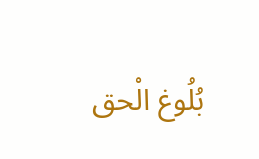بُلُوغ الْحق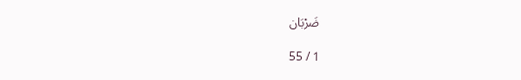ضَرْبَان

1 / 55